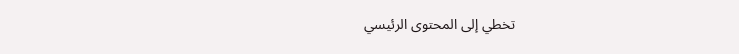تخطي إلى المحتوى الرئيسي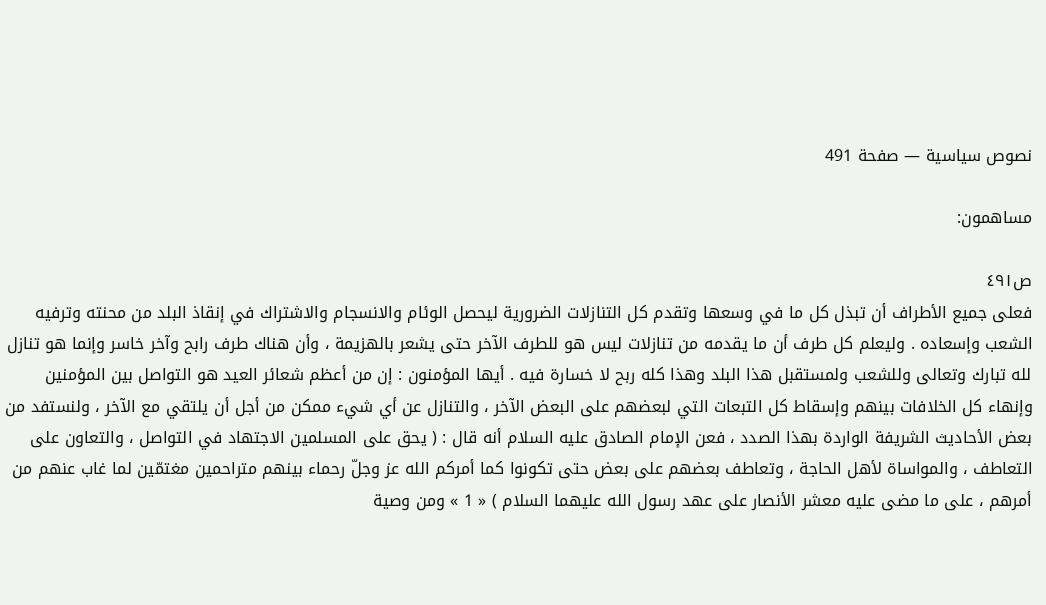نصوص سياسية — صفحة 491

مساهمون:

ص٤٩١
فعلى جميع الأطراف أن تبذل كل ما في وسعها وتقدم كل التنازلات الضرورية ليحصل الوئام والانسجام والاشتراك في إنقاذ البلد من محنته وترفيه الشعب وإسعاده . وليعلم كل طرف أن ما يقدمه من تنازلات ليس هو للطرف الآخر حتى يشعر بالهزيمة ، وأن هناك طرف رابح وآخر خاسر وإنما هو تنازل لله تبارك وتعالى وللشعب ولمستقبل هذا البلد وهذا كله ربح لا خسارة فيه . أيها المؤمنون : إن من أعظم شعائر العيد هو التواصل بين المؤمنين وإنهاء كل الخلافات بينهم وإسقاط كل التبعات التي لبعضهم على البعض الآخر ، والتنازل عن أي شيء ممكن من أجل أن يلتقي مع الآخر ، ولنستفد من بعض الأحاديث الشريفة الواردة بهذا الصدد ، فعن الإمام الصادق عليه السلام أنه قال : ( يحق على المسلمين الاجتهاد في التواصل ، والتعاون على التعاطف ، والمواساة لأهل الحاجة ، وتعاطف بعضهم على بعض حتى تكونوا كما أمركم الله عز وجلّ رحماء بينهم متراحمين مغتمّين لما غاب عنهم من أمرهم ، على ما مضى عليه معشر الأنصار على عهد رسول الله عليهما السلام ) « 1 » ومن وصية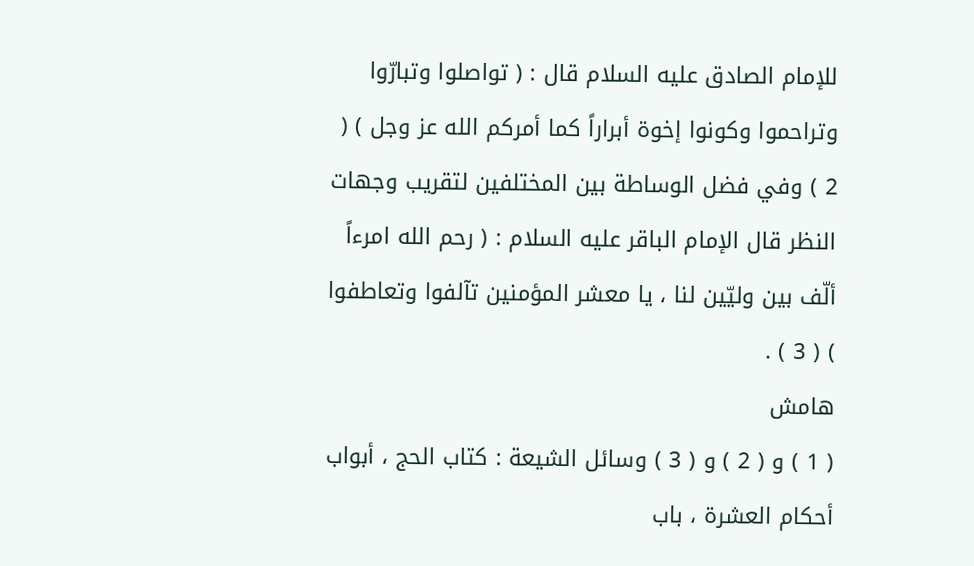للإمام الصادق عليه السلام قال : ( تواصلوا وتبارّوا وتراحموا وكونوا إخوة أبراراً كما أمركم الله عز وجل ) ( 2 ) وفي فضل الوساطة بين المختلفين لتقريب وجهات النظر قال الإمام الباقر عليه السلام : ( رحم الله امرءاً ألّف بين وليّين لنا ، يا معشر المؤمنين تآلفوا وتعاطفوا ) ( 3 ) .
هامش
( 1 ) و ( 2 ) و ( 3 ) وسائل الشيعة : كتاب الحج ، أبواب أحكام العشرة ، باب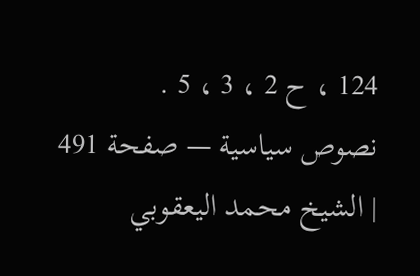124 ، ح 2 ، 3 ، 5 .
نصوص سياسية — صفحة 491 | الشيخ محمد اليعقوبي